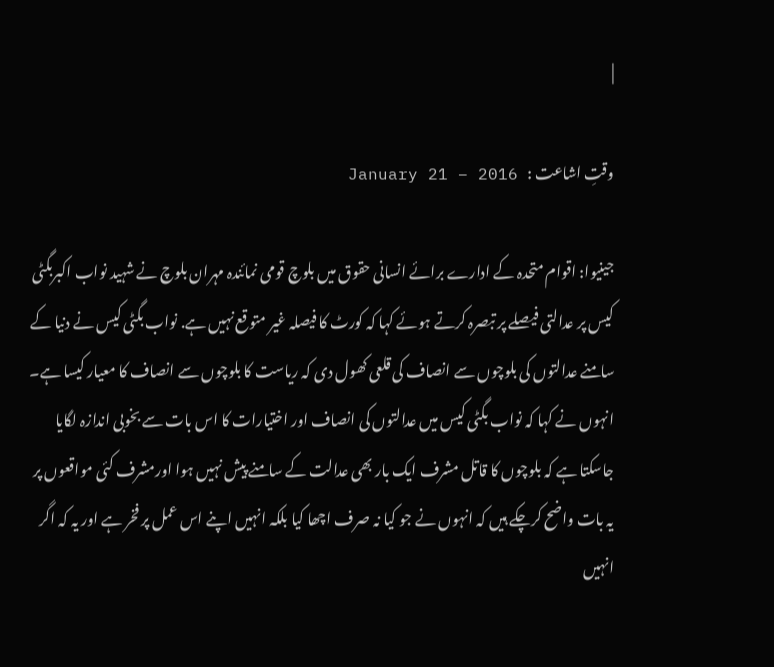|

وقتِ اشاعت :   January 21 – 2016

جینیوا: اقوام متحدہ کے ادارے برائے انسانی حقوق میں بلوچ قومی نمائندہ مہران بلوچ نے شہید نواب اکبربگٹی کیس پر عدالتی فیصلے پر تبصرہ کرتے ہوئے کہا کہ کورٹ کا فیصلہ غیر متوقع نہیں ہے. نواب بگٹی کیس نے دنیا کے سامنے عدالتوں کی بلوچوں سے انصاف کی قلعی کھول دی کہ ریاست کا بلوچوں سے انصاف کا معیار کیسا ہے۔ انہوں نے کہا کہ نواب بگٹی کیس میں عدالتوں کی انصاف اور اختیارات کا اس بات سے بخوبی اندازہ لگایا جاسکتا ہے کہ بلوچوں کا قاتل مشرف ایک بار بھی عدالت کے سامنے پیش نہیں ہوا اورمشرف کئی مواقعوں پر یہ بات واضح کرچکے ہیں کہ انہوں نے جو کیا نہ صرف اچھا کیا بلکہ انہیں اپنے اس عمل پر فخر ہے اور یہ کہ اگر انہیں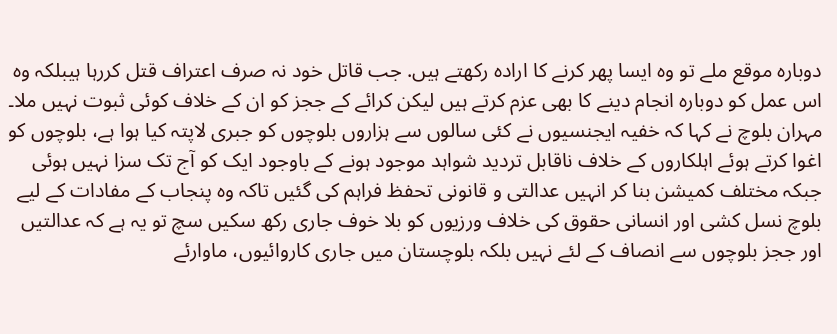دوبارہ موقع ملے تو وہ ایسا پھر کرنے کا ارادہ رکھتے ہیں. جب قاتل خود نہ صرف اعتراف قتل کررہا ہیبلکہ وہ اس عمل کو دوبارہ انجام دینے کا بھی عزم کرتے ہیں لیکن کرائے کے ججز کو ان کے خلاف کوئی ثبوت نہیں ملا۔ مہران بلوچ نے کہا کہ خفیہ ایجنسیوں نے کئی سالوں سے ہزاروں بلوچوں کو جبری لاپتہ کیا ہوا ہے، بلوچوں کو اغوا کرتے ہوئے اہلکاروں کے خلاف ناقابل تردید شواہد موجود ہونے کے باوجود ایک کو آج تک سزا نہیں ہوئی جبکہ مختلف کمیشن بنا کر انہیں عدالتی و قانونی تحفظ فراہم کی گئیں تاکہ وہ پنجاب کے مفادات کے لیے بلوچ نسل کشی اور انسانی حقوق کی خلاف ورزیوں کو بلا خوف جاری رکھ سکیں سچ تو یہ ہے کہ عدالتیں اور ججز بلوچوں سے انصاف کے لئے نہیں بلکہ بلوچستان میں جاری کاروائیوں، ماوارئے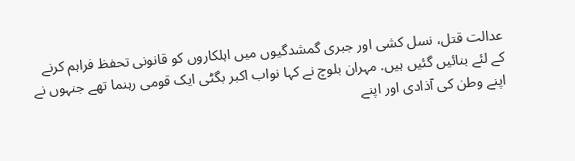عدالت قتل، نسل کشی اور جبری گمشدگیوں میں اہلکاروں کو قانونی تحفظ فراہم کرنے کے لئے بنائیں گئیں ہیں. مہران بلوچ نے کہا نواب اکبر بگٹی ایک قومی رہنما تھے جنہوں نے اپنے وطن کی آذادی اور اپنے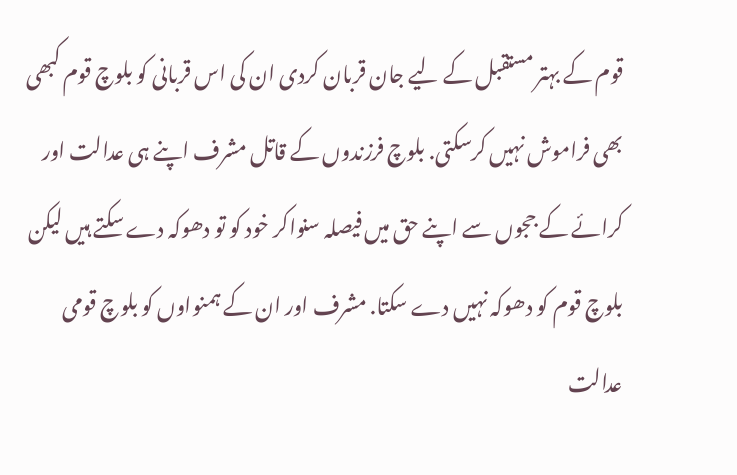قوم کے بہتر مستقبل کے لیے جان قربان کردی ان کی اس قربانی کو بلوچ قوم کبھی بھی فراموش نہیں کرسکتی. بلوچ فرزندوں کے قاتل مشرف اپنے ہی عدالت اور کرائے کے ججوں سے اپنے حق میں فیصلہ سنواکر خود کو تو دھوکہ دے سکتے ہیں لیکن بلوچ قوم کو دھوکہ نہیں دے سکتا. مشرف اور ان کے ہمنواوں کو بلوچ قومی عدالت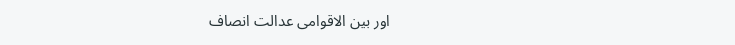اور بین الاقوامی عدالت انصاف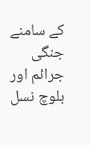کے سامنے جنگی جرائم اور بلوچ نسل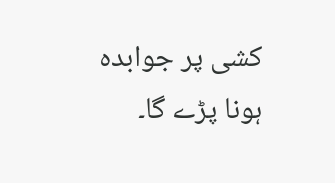کشی پر جوابدہ ہونا پڑے گا۔